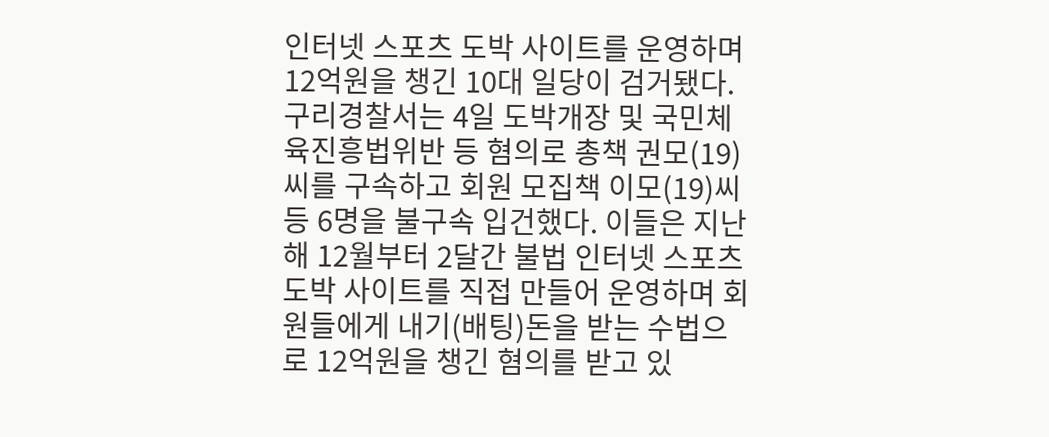인터넷 스포츠 도박 사이트를 운영하며 12억원을 챙긴 10대 일당이 검거됐다. 구리경찰서는 4일 도박개장 및 국민체육진흥법위반 등 혐의로 총책 권모(19)씨를 구속하고 회원 모집책 이모(19)씨 등 6명을 불구속 입건했다. 이들은 지난해 12월부터 2달간 불법 인터넷 스포츠 도박 사이트를 직접 만들어 운영하며 회원들에게 내기(배팅)돈을 받는 수법으로 12억원을 챙긴 혐의를 받고 있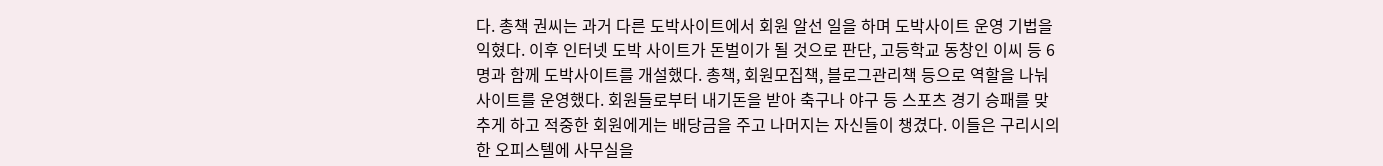다. 총책 권씨는 과거 다른 도박사이트에서 회원 알선 일을 하며 도박사이트 운영 기법을 익혔다. 이후 인터넷 도박 사이트가 돈벌이가 될 것으로 판단, 고등학교 동창인 이씨 등 6명과 함께 도박사이트를 개설했다. 총책, 회원모집책, 블로그관리책 등으로 역할을 나눠 사이트를 운영했다. 회원들로부터 내기돈을 받아 축구나 야구 등 스포츠 경기 승패를 맞추게 하고 적중한 회원에게는 배당금을 주고 나머지는 자신들이 챙겼다. 이들은 구리시의 한 오피스텔에 사무실을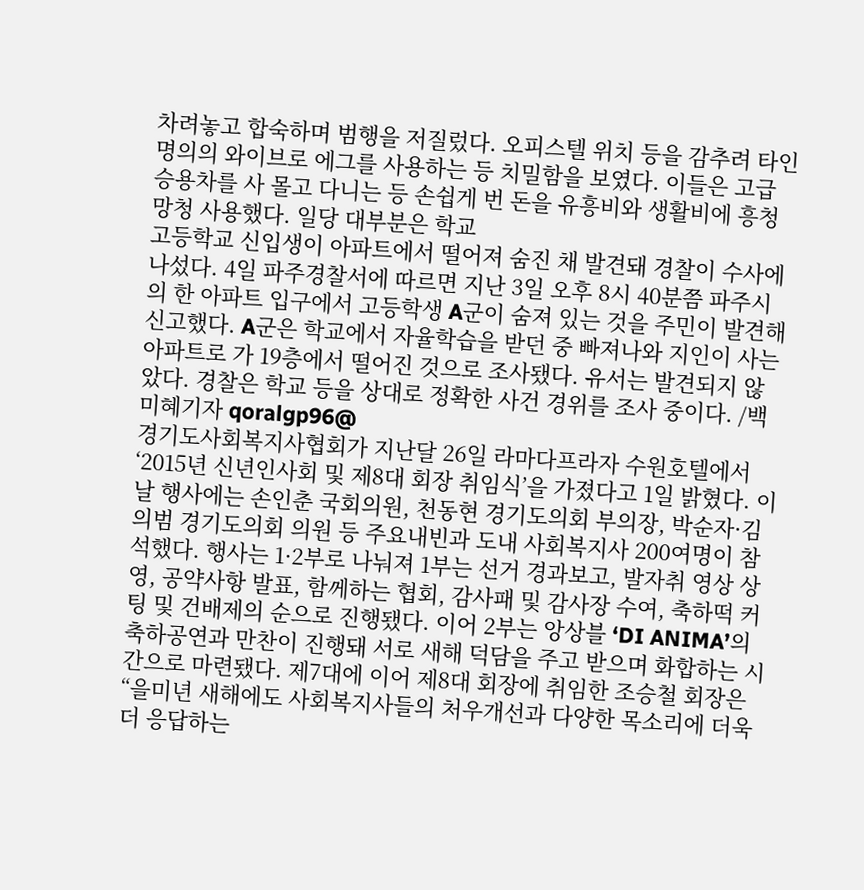차려놓고 합숙하며 범행을 저질렀다. 오피스텔 위치 등을 감추려 타인 명의의 와이브로 에그를 사용하는 등 치밀함을 보였다. 이들은 고급 승용차를 사 몰고 다니는 등 손쉽게 번 돈을 유흥비와 생활비에 흥청망청 사용했다. 일당 대부분은 학교
고등학교 신입생이 아파트에서 떨어져 숨진 채 발견돼 경찰이 수사에 나섰다. 4일 파주경찰서에 따르면 지난 3일 오후 8시 40분쯤 파주시의 한 아파트 입구에서 고등학생 A군이 숨져 있는 것을 주민이 발견해 신고했다. A군은 학교에서 자율학습을 받던 중 빠져나와 지인이 사는 아파트로 가 19층에서 떨어진 것으로 조사됐다. 유서는 발견되지 않았다. 경찰은 학교 등을 상대로 정확한 사건 경위를 조사 중이다. /백미혜기자 qoralgp96@
경기도사회복지사협회가 지난달 26일 라마다프라자 수원호텔에서 ‘2015년 신년인사회 및 제8대 회장 취임식’을 가졌다고 1일 밝혔다. 이날 행사에는 손인춘 국회의원, 천동현 경기도의회 부의장, 박순자·김의범 경기도의회 의원 등 주요내빈과 도내 사회복지사 200여명이 참석했다. 행사는 1·2부로 나눠져 1부는 선거 경과보고, 발자취 영상 상영, 공약사항 발표, 함께하는 협회, 감사패 및 감사장 수여, 축하떡 커팅 및 건배제의 순으로 진행됐다. 이어 2부는 앙상블 ‘DI ANIMA’의 축하공연과 만찬이 진행돼 서로 새해 덕담을 주고 받으며 화합하는 시간으로 마련됐다. 제7대에 이어 제8대 회장에 취임한 조승철 회장은 “을미년 새해에도 사회복지사들의 처우개선과 다양한 목소리에 더욱더 응답하는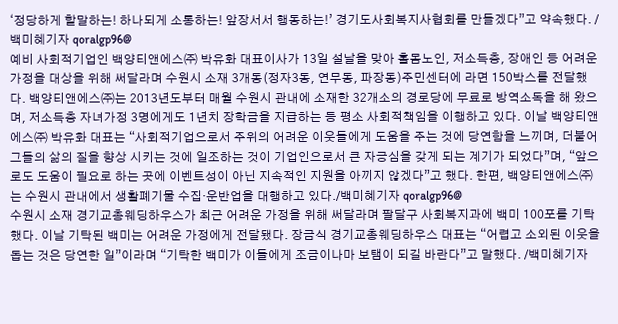‘정당하게 할말하는! 하나되게 소통하는! 앞장서서 행동하는!’ 경기도사회복지사협회를 만들겠다”고 약속했다. /백미혜기자 qoralgp96@
예비 사회적기업인 백양티앤에스㈜ 박유화 대표이사가 13일 설날을 맞아 홀몸노인, 저소득층, 장애인 등 어려운 가정을 대상을 위해 써달라며 수원시 소재 3개동(정자3동, 연무동, 파장동)주민센터에 라면 150박스를 전달했다. 백양티앤에스㈜는 2013년도부터 매월 수원시 관내에 소재한 32개소의 경로당에 무료로 방역소독을 해 왔으며, 저소득층 자녀가정 3명에게도 1년치 장학금을 지급하는 등 평소 사회적책임을 이행하고 있다. 이날 백양티앤에스㈜ 박유화 대표는 “사회적기업으로서 주위의 어려운 이웃들에게 도움을 주는 것에 당연함을 느끼며, 더불어 그들의 삶의 질을 향상 시키는 것에 일조하는 것이 기업인으로서 큰 자긍심을 갖게 되는 계기가 되었다”며, “앞으로도 도움이 필요로 하는 곳에 이벤트성이 아닌 지속적인 지원을 아끼지 않겠다”고 했다. 한편, 백양티앤에스㈜는 수원시 관내에서 생활폐기물 수집·운반업을 대행하고 있다./백미혜기자 qoralgp96@
수원시 소재 경기교총웨딩하우스가 최근 어려운 가정을 위해 써달라며 팔달구 사회복지과에 백미 100포를 기탁했다. 이날 기탁된 백미는 어려운 가정에게 전달됐다. 장금식 경기교총웨딩하우스 대표는 “어렵고 소외된 이웃을 돕는 것은 당연한 일”이라며 “기탁한 백미가 이들에게 조금이나마 보탬이 되길 바란다”고 말했다. /백미혜기자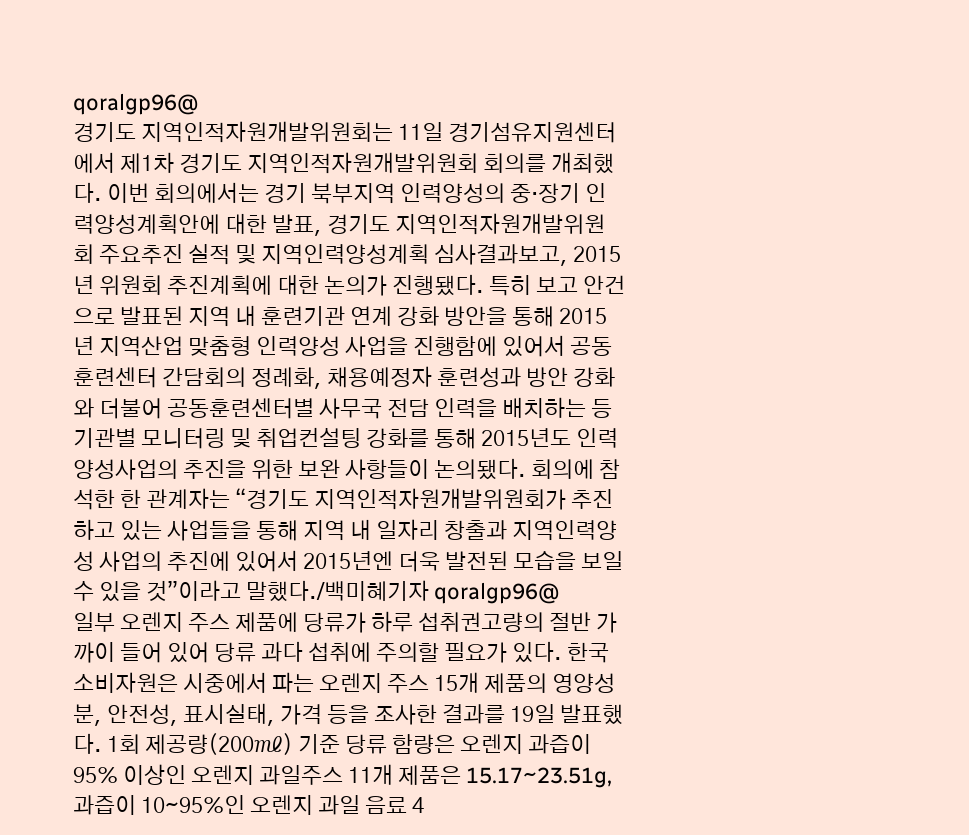qoralgp96@
경기도 지역인적자원개발위원회는 11일 경기섬유지원센터에서 제1차 경기도 지역인적자원개발위원회 회의를 개최했다. 이번 회의에서는 경기 북부지역 인력양성의 중·장기 인력양성계획안에 대한 발표, 경기도 지역인적자원개발위원회 주요추진 실적 및 지역인력양성계획 심사결과보고, 2015년 위원회 추진계획에 대한 논의가 진행됐다. 특히 보고 안건으로 발표된 지역 내 훈련기관 연계 강화 방안을 통해 2015년 지역산업 맞춤형 인력양성 사업을 진행함에 있어서 공동훈련센터 간담회의 정례화, 채용예정자 훈련성과 방안 강화와 더불어 공동훈련센터별 사무국 전담 인력을 배치하는 등 기관별 모니터링 및 취업컨설팅 강화를 통해 2015년도 인력양성사업의 추진을 위한 보완 사항들이 논의됐다. 회의에 참석한 한 관계자는 “경기도 지역인적자원개발위원회가 추진하고 있는 사업들을 통해 지역 내 일자리 창출과 지역인력양성 사업의 추진에 있어서 2015년엔 더욱 발전된 모습을 보일 수 있을 것”이라고 말했다./백미혜기자 qoralgp96@
일부 오렌지 주스 제품에 당류가 하루 섭취권고량의 절반 가까이 들어 있어 당류 과다 섭취에 주의할 필요가 있다. 한국소비자원은 시중에서 파는 오렌지 주스 15개 제품의 영양성분, 안전성, 표시실태, 가격 등을 조사한 결과를 19일 발표했다. 1회 제공량(200㎖) 기준 당류 함량은 오렌지 과즙이 95% 이상인 오렌지 과일주스 11개 제품은 15.17∼23.51g, 과즙이 10∼95%인 오렌지 과일 음료 4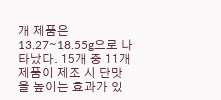개 제품은 13.27∼18.55g으로 나타났다. 15개 중 11개 제품이 제조 시 단맛을 높이는 효과가 있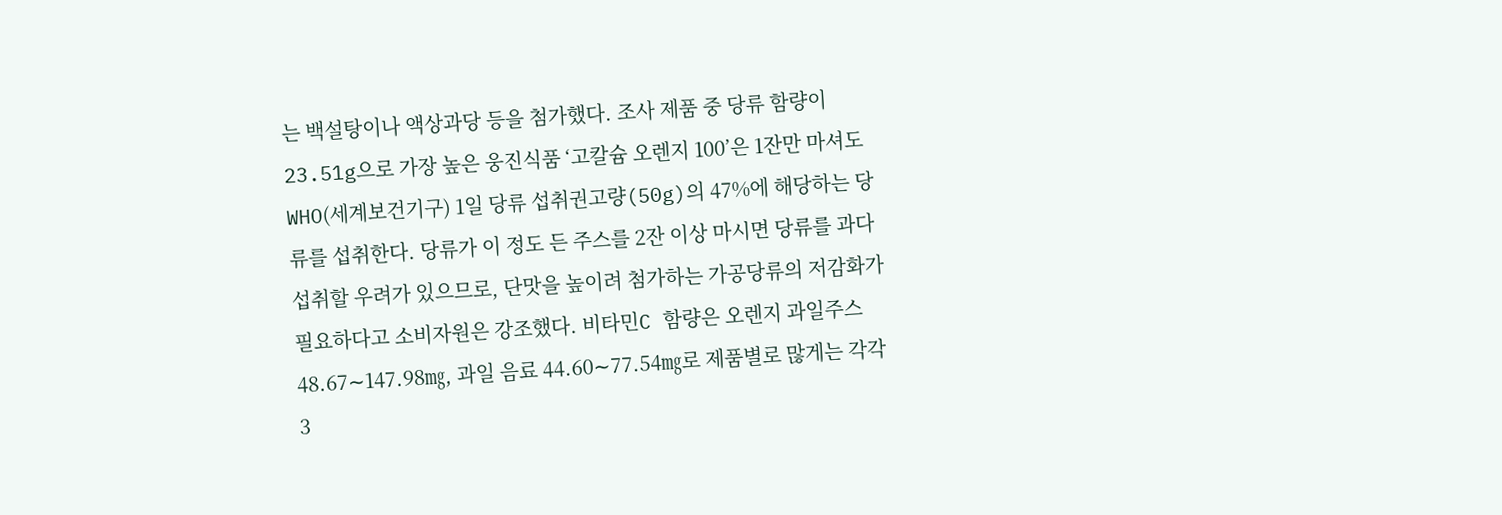는 백설탕이나 액상과당 등을 첨가했다. 조사 제품 중 당류 함량이 23.51g으로 가장 높은 웅진식품 ‘고칼슘 오렌지 100’은 1잔만 마셔도 WHO(세계보건기구) 1일 당류 섭취권고량(50g)의 47%에 해당하는 당류를 섭취한다. 당류가 이 정도 든 주스를 2잔 이상 마시면 당류를 과다 섭취할 우려가 있으므로, 단맛을 높이려 첨가하는 가공당류의 저감화가 필요하다고 소비자원은 강조했다. 비타민C 함량은 오렌지 과일주스 48.67∼147.98㎎, 과일 음료 44.60∼77.54㎎로 제품별로 많게는 각각 3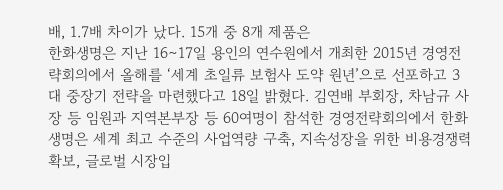배, 1.7배 차이가 났다. 15개 중 8개 제품은
한화생명은 지난 16∼17일 용인의 연수원에서 개최한 2015년 경영전략회의에서 올해를 ‘세계 초일류 보험사 도약 원년’으로 선포하고 3대 중장기 전략을 마련했다고 18일 밝혔다. 김연배 부회장, 차남규 사장 등 임원과 지역본부장 등 60여명이 참석한 경영전략회의에서 한화생명은 세계 최고 수준의 사업역량 구축, 지속성장을 위한 비용경쟁력 확보, 글로벌 시장입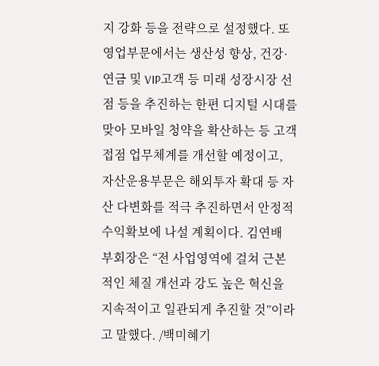지 강화 등을 전략으로 설정했다. 또 영업부문에서는 생산성 향상, 건강·연금 및 VIP고객 등 미래 성장시장 선점 등을 추진하는 한편 디지털 시대를 맞아 모바일 청약을 확산하는 등 고객 접점 업무체계를 개선할 예정이고, 자산운용부문은 해외투자 확대 등 자산 다변화를 적극 추진하면서 안정적 수익확보에 나설 계획이다. 김연배 부회장은 “전 사업영역에 걸쳐 근본적인 체질 개선과 강도 높은 혁신을 지속적이고 일관되게 추진할 것”이라고 말했다. /백미혜기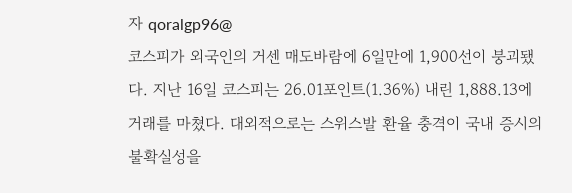자 qoralgp96@
코스피가 외국인의 거센 매도바람에 6일만에 1,900선이 붕괴됐다. 지난 16일 코스피는 26.01포인트(1.36%) 내린 1,888.13에 거래를 마쳤다. 대외적으로는 스위스발 환율 충격이 국내 증시의 불확실성을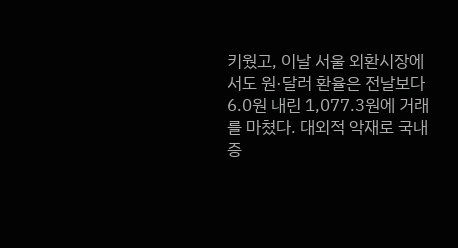키웠고, 이날 서울 외환시장에서도 원·달러 환율은 전날보다 6.0원 내린 1,077.3원에 거래를 마쳤다. 대외적 악재로 국내 증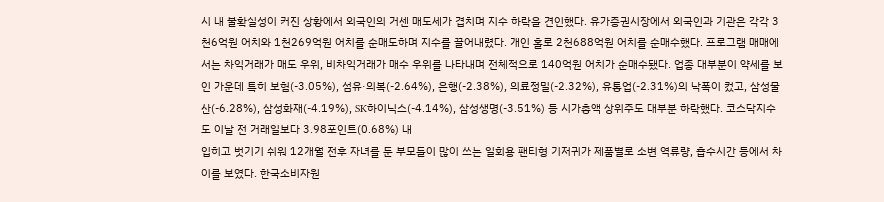시 내 불확실성이 커진 상황에서 외국인의 거센 매도세가 겹치며 지수 하락을 견인했다. 유가증권시장에서 외국인과 기관은 각각 3천6억원 어치와 1천269억원 어치를 순매도하며 지수를 끌어내렸다. 개인 홀로 2천688억원 어치를 순매수했다. 프로그램 매매에서는 차익거래가 매도 우위, 비차익거래가 매수 우위를 나타내며 전체적으로 140억원 어치가 순매수됐다. 업종 대부분이 약세를 보인 가운데 특히 보험(-3.05%), 섬유·의복(-2.64%), 은행(-2.38%), 의료정밀(-2.32%), 유통업(-2.31%)의 낙폭이 컸고, 삼성물산(-6.28%), 삼성화재(-4.19%), SK하이닉스(-4.14%), 삼성생명(-3.51%) 등 시가총액 상위주도 대부분 하락했다. 코스닥지수도 이날 전 거래일보다 3.98포인트(0.68%) 내
입히고 벗기기 쉬워 12개월 전후 자녀를 둔 부모들이 많이 쓰는 일회용 팬티형 기저귀가 제품별로 소변 역류량, 흡수시간 등에서 차이를 보였다. 한국소비자원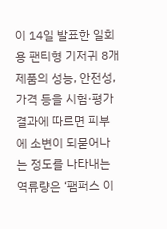이 14일 발표한 일회용 팬티형 기저귀 8개 제품의 성능, 안전성, 가격 등을 시험·평가 결과에 따르면 피부에 소변이 되묻어나는 정도를 나타내는 역류량은 ‘팸퍼스 이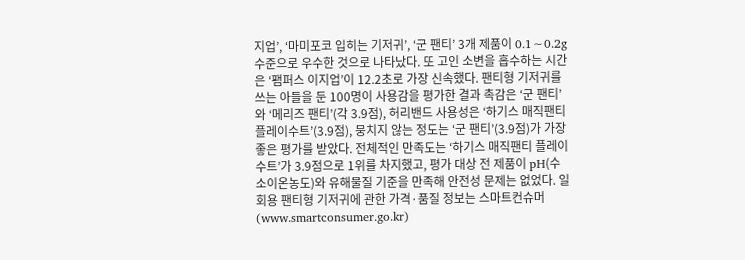지업’, ‘마미포코 입히는 기저귀’, ‘군 팬티’ 3개 제품이 0.1∼0.2g 수준으로 우수한 것으로 나타났다. 또 고인 소변을 흡수하는 시간은 ‘팸퍼스 이지업’이 12.2초로 가장 신속했다. 팬티형 기저귀를 쓰는 아들을 둔 100명이 사용감을 평가한 결과 촉감은 ‘군 팬티’와 ‘메리즈 팬티’(각 3.9점), 허리밴드 사용성은 ‘하기스 매직팬티 플레이수트’(3.9점), 뭉치지 않는 정도는 ‘군 팬티’(3.9점)가 가장 좋은 평가를 받았다. 전체적인 만족도는 ‘하기스 매직팬티 플레이수트’가 3.9점으로 1위를 차지했고, 평가 대상 전 제품이 pH(수소이온농도)와 유해물질 기준을 만족해 안전성 문제는 없었다. 일회용 팬티형 기저귀에 관한 가격·품질 정보는 스마트컨슈머(www.smartconsumer.go.kr)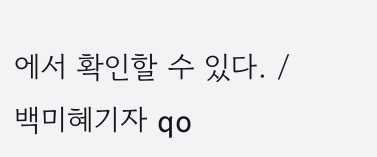에서 확인할 수 있다. /백미혜기자 qo